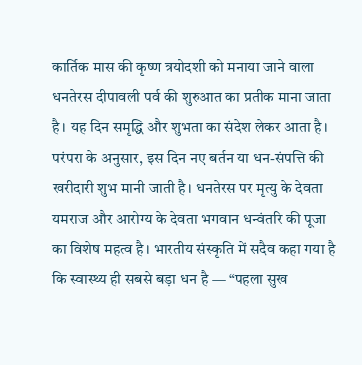कार्तिक मास की कृष्ण त्रयोदशी को मनाया जाने वाला धनतेरस दीपावली पर्व की शुरुआत का प्रतीक माना जाता है। यह दिन समृद्धि और शुभता का संदेश लेकर आता है। परंपरा के अनुसार, इस दिन नए बर्तन या धन-संपत्ति की खरीदारी शुभ मानी जाती है। धनतेरस पर मृत्यु के देवता यमराज और आरोग्य के देवता भगवान धन्वंतरि की पूजा का विशेष महत्व है। भारतीय संस्कृति में सदैव कहा गया है कि स्वास्थ्य ही सबसे बड़ा धन है — “पहला सुख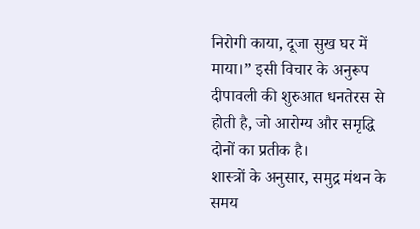निरोगी काया, दूजा सुख घर में माया।” इसी विचार के अनुरूप दीपावली की शुरुआत धनतेरस से होती है, जो आरोग्य और समृद्धि दोनों का प्रतीक है।
शास्त्रों के अनुसार, समुद्र मंथन के समय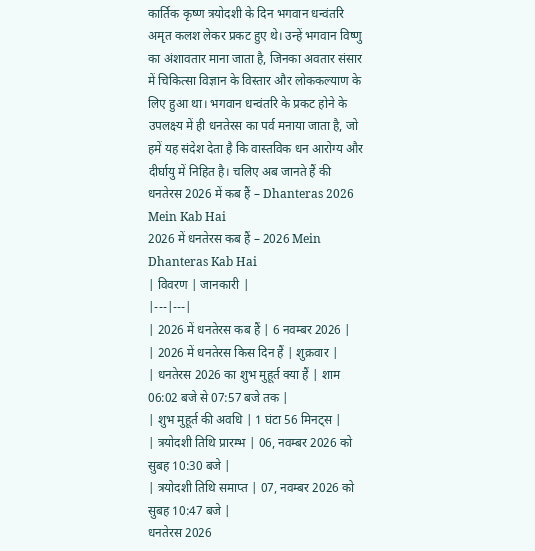कार्तिक कृष्ण त्रयोदशी के दिन भगवान धन्वंतरि अमृत कलश लेकर प्रकट हुए थे। उन्हें भगवान विष्णु का अंशावतार माना जाता है, जिनका अवतार संसार में चिकित्सा विज्ञान के विस्तार और लोककल्याण के लिए हुआ था। भगवान धन्वंतरि के प्रकट होने के उपलक्ष्य में ही धनतेरस का पर्व मनाया जाता है, जो हमें यह संदेश देता है कि वास्तविक धन आरोग्य और दीर्घायु में निहित है। चलिए अब जानते हैं की धनतेरस 2026 में कब हैं – Dhanteras 2026 Mein Kab Hai
2026 में धनतेरस कब हैं – 2026 Mein Dhanteras Kab Hai
| विवरण | जानकारी |
|---|---|
| 2026 में धनतेरस कब हैं | 6 नवम्बर 2026 |
| 2026 में धनतेरस किस दिन हैं | शुक्रवार |
| धनतेरस 2026 का शुभ मुहूर्त क्या हैं | शाम 06:02 बजे से 07:57 बजे तक |
| शुभ मुहूर्त की अवधि | 1 घंटा 56 मिनट्स |
| त्रयोदशी तिथि प्रारम्भ | 06, नवम्बर 2026 को सुबह 10:30 बजे |
| त्रयोदशी तिथि समाप्त | 07, नवम्बर 2026 को सुबह 10:47 बजे |
धनतेरस 2026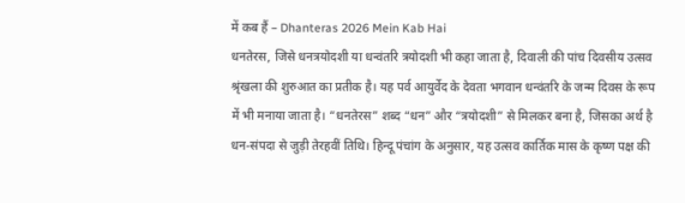में कब हैं – Dhanteras 2026 Mein Kab Hai
धनतेरस, जिसे धनत्रयोदशी या धन्वंतरि त्रयोदशी भी कहा जाता है, दिवाली की पांच दिवसीय उत्सव श्रृंखला की शुरुआत का प्रतीक है। यह पर्व आयुर्वेद के देवता भगवान धन्वंतरि के जन्म दिवस के रूप में भी मनाया जाता है। “धनतेरस” शब्द “धन” और “त्रयोदशी” से मिलकर बना है, जिसका अर्थ है धन-संपदा से जुड़ी तेरहवीं तिथि। हिन्दू पंचांग के अनुसार, यह उत्सव कार्तिक मास के कृष्ण पक्ष की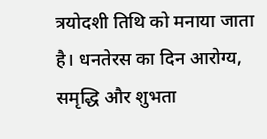त्रयोदशी तिथि को मनाया जाता है। धनतेरस का दिन आरोग्य, समृद्धि और शुभता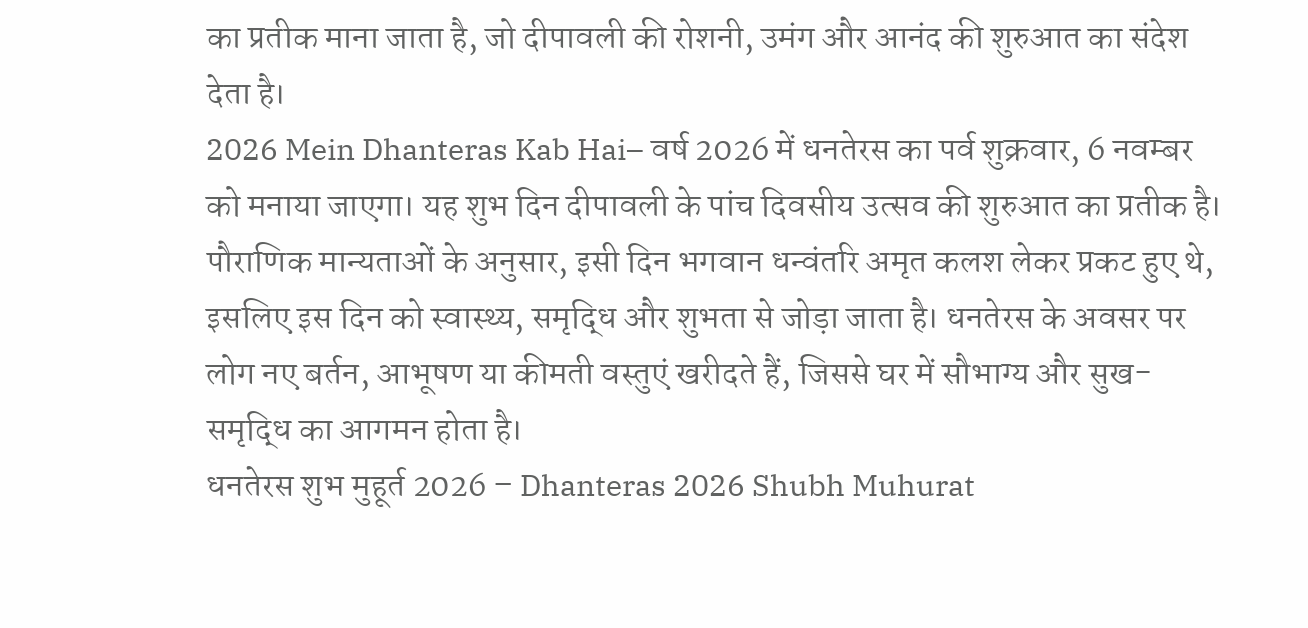का प्रतीक माना जाता है, जो दीपावली की रोशनी, उमंग और आनंद की शुरुआत का संदेश देता है।
2026 Mein Dhanteras Kab Hai– वर्ष 2026 में धनतेरस का पर्व शुक्रवार, 6 नवम्बर को मनाया जाएगा। यह शुभ दिन दीपावली के पांच दिवसीय उत्सव की शुरुआत का प्रतीक है। पौराणिक मान्यताओं के अनुसार, इसी दिन भगवान धन्वंतरि अमृत कलश लेकर प्रकट हुए थे, इसलिए इस दिन को स्वास्थ्य, समृद्धि और शुभता से जोड़ा जाता है। धनतेरस के अवसर पर लोग नए बर्तन, आभूषण या कीमती वस्तुएं खरीदते हैं, जिससे घर में सौभाग्य और सुख-समृद्धि का आगमन होता है।
धनतेरस शुभ मुहूर्त 2026 – Dhanteras 2026 Shubh Muhurat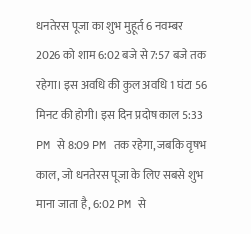धनतेरस पूजा का शुभ मुहूर्त 6 नवम्बर 2026 को शाम 6:02 बजे से 7:57 बजे तक रहेगा। इस अवधि की कुल अवधि 1 घंटा 56 मिनट की होगी। इस दिन प्रदोष काल 5:33 PM से 8:09 PM तक रहेगा, जबकि वृषभ काल, जो धनतेरस पूजा के लिए सबसे शुभ माना जाता है, 6:02 PM से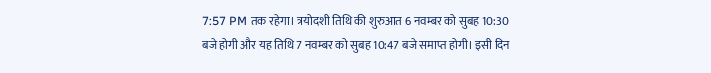7:57 PM तक रहेगा। त्रयोदशी तिथि की शुरुआत 6 नवम्बर को सुबह 10:30 बजे होगी और यह तिथि 7 नवम्बर को सुबह 10:47 बजे समाप्त होगी। इसी दिन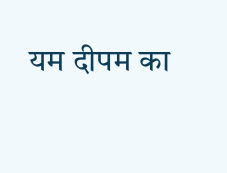यम दीपम का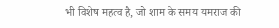भी विशेष महत्व है, जो शाम के समय यमराज की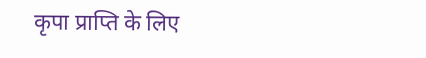कृपा प्राप्ति के लिए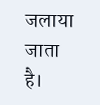जलाया जाता है।